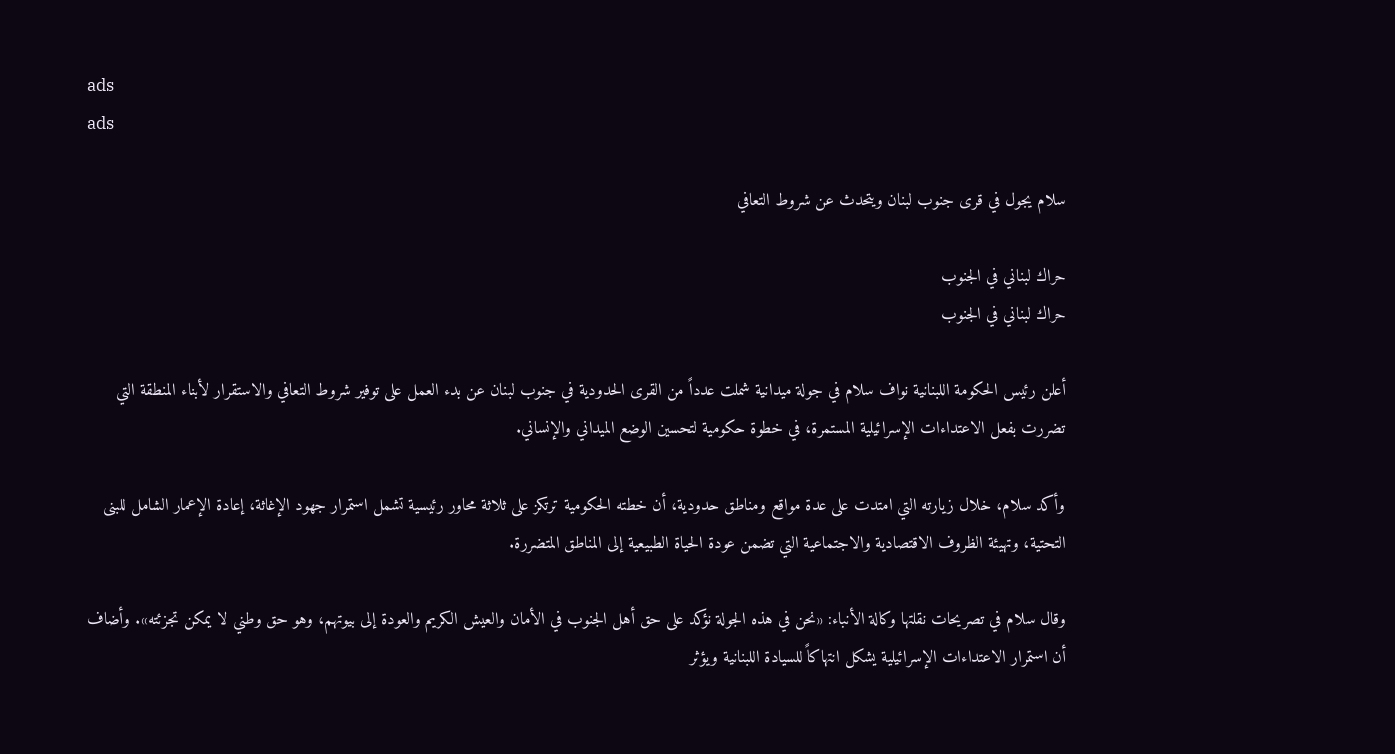ads
ads

سلام يجول في قرى جنوب لبنان ويتحدث عن شروط التعافي

حراك لبناني في الجنوب
حراك لبناني في الجنوب

أعلن رئيس الحكومة اللبنانية نواف سلام في جولة ميدانية شملت عدداً من القرى الحدودية في جنوب لبنان عن بدء العمل على توفير شروط التعافي والاستقرار لأبناء المنطقة التي تضررت بفعل الاعتداءات الإسرائيلية المستمرة، في خطوة حكومية لتحسين الوضع الميداني والإنساني.

وأكد سلام، خلال زيارته التي امتدت على عدة مواقع ومناطق حدودية، أن خطته الحكومية ترتكز على ثلاثة محاور رئيسية تشمل استمرار جهود الإغاثة، إعادة الإعمار الشامل للبنى التحتية، وتهيئة الظروف الاقتصادية والاجتماعية التي تضمن عودة الحياة الطبيعية إلى المناطق المتضررة.

وقال سلام في تصريحات نقلتها وكالة الأنباء: «نحن في هذه الجولة نؤكد على حق أهل الجنوب في الأمان والعيش الكريم والعودة إلى بيوتهم، وهو حق وطني لا يمكن تجزئته». وأضاف أن استمرار الاعتداءات الإسرائيلية يشكل انتهاكاً للسيادة اللبنانية ويؤثر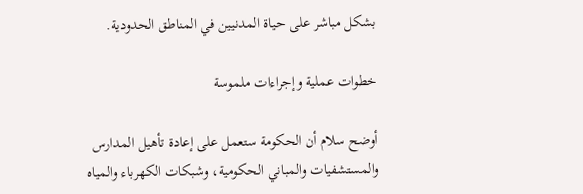بشكل مباشر على حياة المدنيين في المناطق الحدودية.

خطوات عملية وإجراءات ملموسة

أوضح سلام أن الحكومة ستعمل على إعادة تأهيل المدارس والمستشفيات والمباني الحكومية، وشبكات الكهرباء والمياه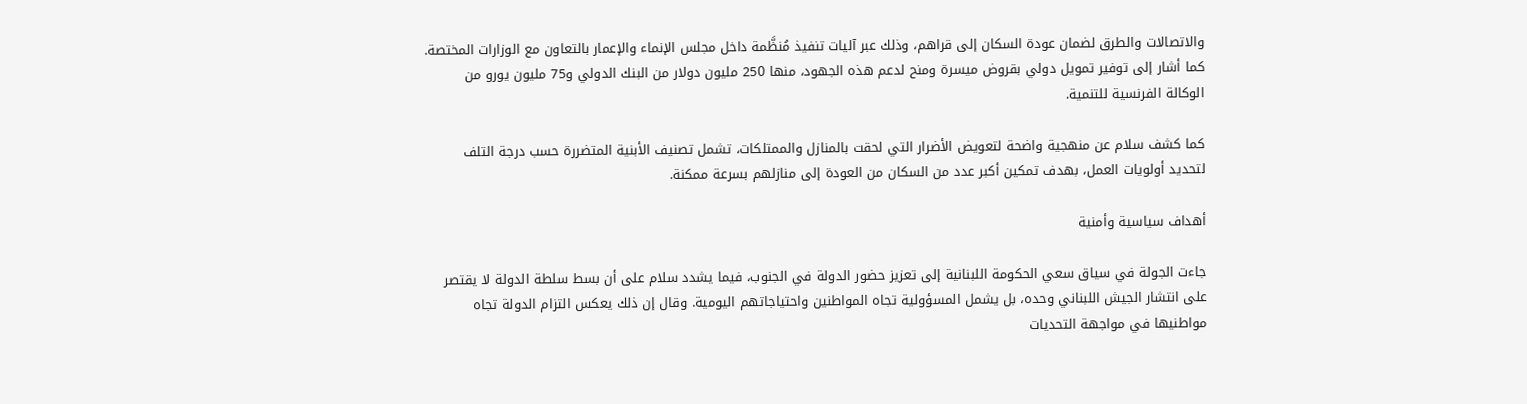والاتصالات والطرق لضمان عودة السكان إلى قراهم، وذلك عبر آليات تنفيذ مُنظَّمة داخل مجلس الإنماء والإعمار بالتعاون مع الوزارات المختصة. كما أشار إلى توفير تمويل دولي بقروض ميسرة ومنح لدعم هذه الجهود، منها 250 مليون دولار من البنك الدولي و75 مليون يورو من الوكالة الفرنسية للتنمية.

كما كشف سلام عن منهجية واضحة لتعويض الأضرار التي لحقت بالمنازل والممتلكات، تشمل تصنيف الأبنية المتضررة حسب درجة التلف لتحديد أولويات العمل، بهدف تمكين أكبر عدد من السكان من العودة إلى منازلهم بسرعة ممكنة.

أهداف سياسية وأمنية

جاءت الجولة في سياق سعي الحكومة اللبنانية إلى تعزيز حضور الدولة في الجنوب، فيما يشدد سلام على أن بسط سلطة الدولة لا يقتصر على انتشار الجيش اللبناني وحده، بل يشمل المسؤولية تجاه المواطنين واحتياجاتهم اليومية. وقال إن ذلك يعكس التزام الدولة تجاه مواطنيها في مواجهة التحديات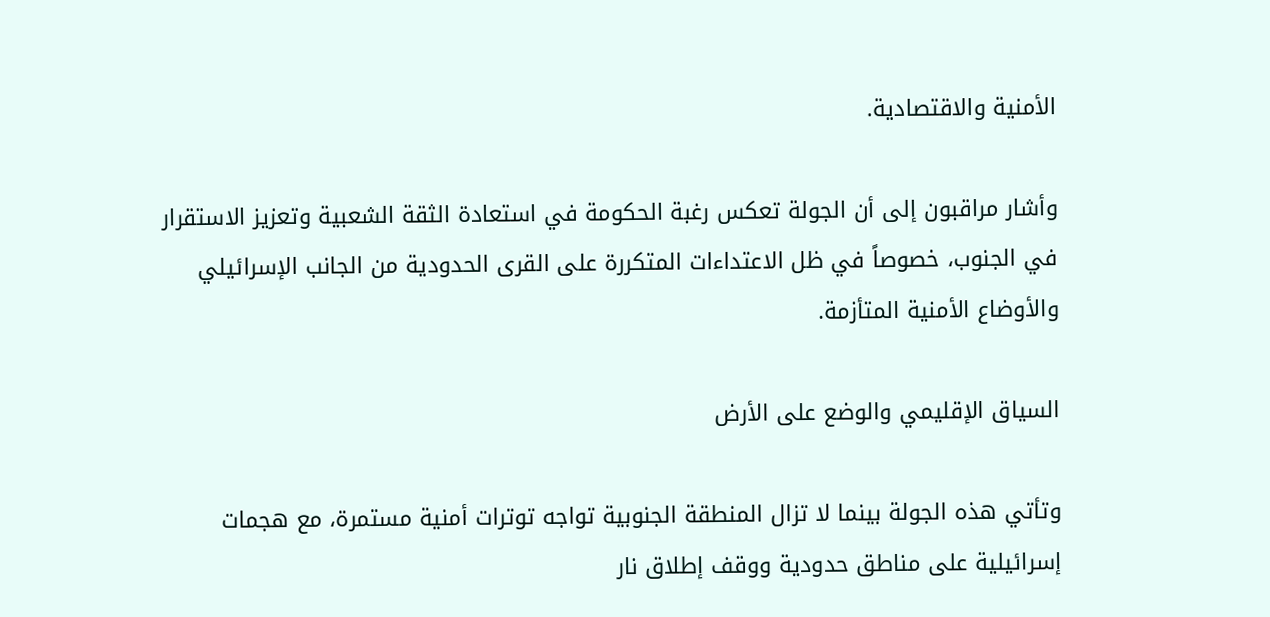الأمنية والاقتصادية.

وأشار مراقبون إلى أن الجولة تعكس رغبة الحكومة في استعادة الثقة الشعبية وتعزيز الاستقرار في الجنوب، خصوصاً في ظل الاعتداءات المتكررة على القرى الحدودية من الجانب الإسرائيلي والأوضاع الأمنية المتأزمة.

السياق الإقليمي والوضع على الأرض

وتأتي هذه الجولة بينما لا تزال المنطقة الجنوبية تواجه توترات أمنية مستمرة، مع هجمات إسرائيلية على مناطق حدودية ووقف إطلاق نار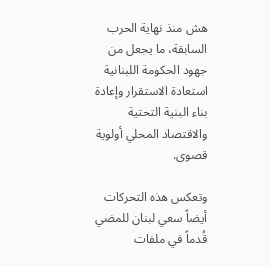هش منذ نهاية الحرب السابقة، ما يجعل من جهود الحكومة اللبنانية استعادة الاستقرار وإعادة بناء البنية التحتية والاقتصاد المحلي أولوية قصوى.

وتعكس هذه التحركات أيضاً سعي لبنان للمضي قُدماً في ملفات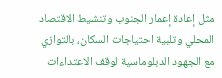مثل إعادة إعمار الجنوب وتنشيط الاقتصاد المحلي وتلبية احتياجات السكان، بالتوازي مع الجهود الدبلوماسية لوقف الاعتداءات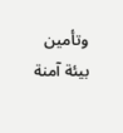وتأمين بيئة آمنة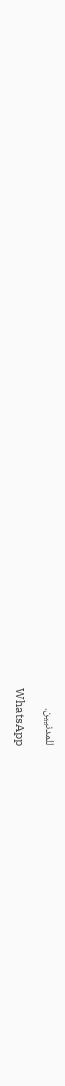للمدنيين.

WhatsApp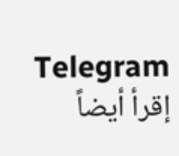Telegram
إقرأ أيضاً